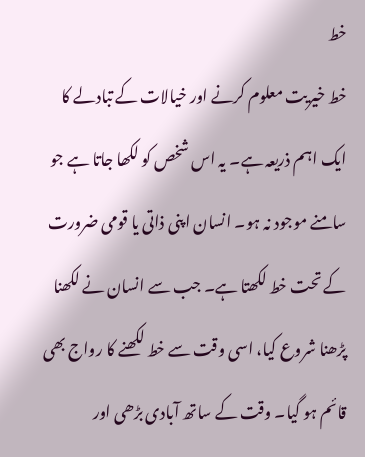خط
خط خیریت معلوم کرنے اور خیالات کے تبادلے کا ایک اہم ذریعہ ہے۔ یہ اس شخص کو لکھا جاتا ہے جو سامنے موجود نہ ہو۔ انسان اپنی ذاتی یا قومی ضرورت کے تحت خط لکھتا ہے۔ جب سے انسان نے لکھنا پڑھنا شروع کیا، اسی وقت سے خط لکھنے کا رواج بھی قائم ہو گیا۔ وقت کے ساتھ آبادی بڑھی اور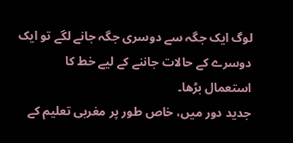لوگ ایک جگہ سے دوسری جگہ جانے لگے تو ایک دوسرے کے حالات جاننے کے لیے خط کا استعمال بڑھا۔
جدید دور میں، خاص طور پر مغربی تعلیم کے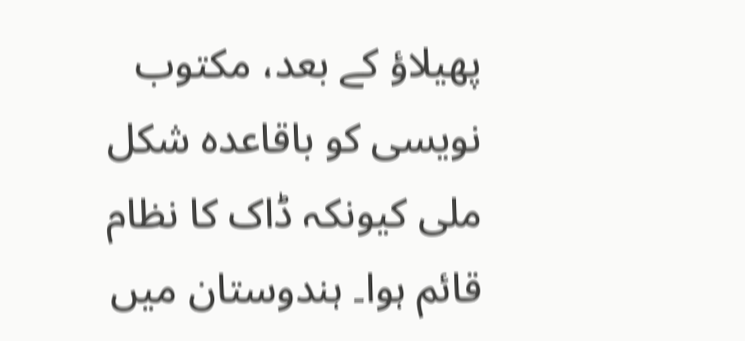پھیلاؤ کے بعد، مکتوب نویسی کو باقاعدہ شکل ملی کیونکہ ڈاک کا نظام قائم ہوا۔ ہندوستان میں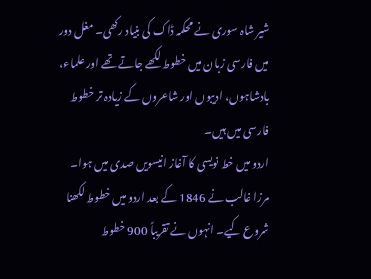شیر شاہ سوری نے محکمہ ڈاک کی بنیاد رکھی۔ مغل دور میں فارسی زبان میں خطوط لکھے جاتے تھے اور علماء، بادشاہوں، ادیبوں اور شاعروں کے زیادہ تر خطوط فارسی میں ہیں۔
اردو میں خط نویسی کا آغاز انیسویں صدی میں ہوا۔ مرزا غالب نے 1846 کے بعد اردو میں خطوط لکھنا شروع کیے۔ انہوں نے تقریباً 900 خطوط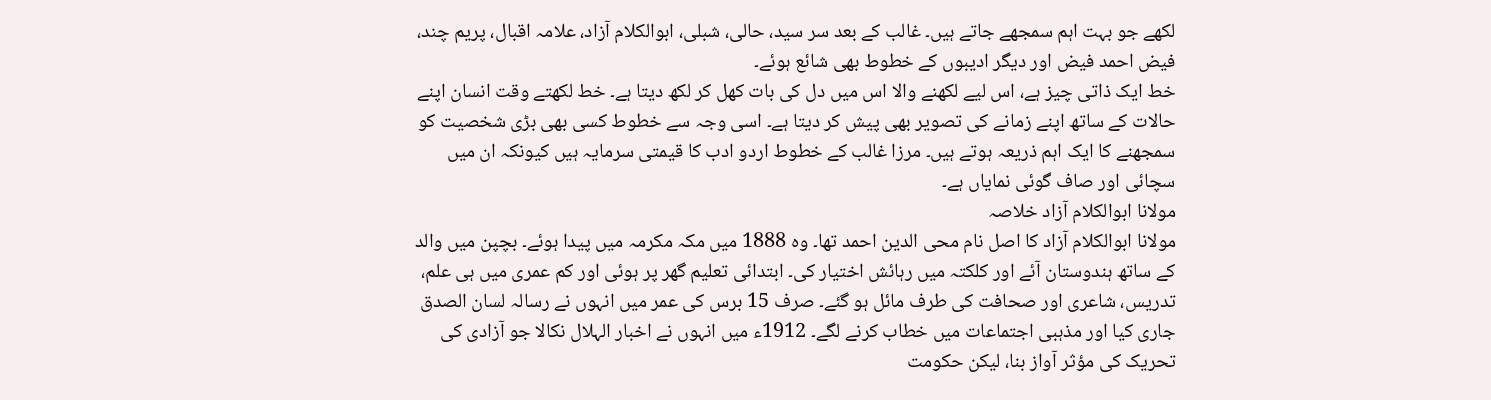لکھے جو بہت اہم سمجھے جاتے ہیں۔ غالب کے بعد سر سید، حالی، شبلی، ابوالکلام آزاد، علامہ اقبال، پریم چند، فیض احمد فیض اور دیگر ادیبوں کے خطوط بھی شائع ہوئے۔
خط ایک ذاتی چیز ہے، اس لیے لکھنے والا اس میں دل کی بات کھل کر لکھ دیتا ہے۔ خط لکھتے وقت انسان اپنے حالات کے ساتھ اپنے زمانے کی تصویر بھی پیش کر دیتا ہے۔ اسی وجہ سے خطوط کسی بھی بڑی شخصیت کو سمجھنے کا ایک اہم ذریعہ ہوتے ہیں۔ مرزا غالب کے خطوط اردو ادب کا قیمتی سرمایہ ہیں کیونکہ ان میں سچائی اور صاف گوئی نمایاں ہے۔
مولانا ابوالکلام آزاد خلاصہ
مولانا ابوالکلام آزاد کا اصل نام محی الدین احمد تھا۔ وہ 1888 میں مکہ مکرمہ میں پیدا ہوئے۔ بچپن میں والد کے ساتھ ہندوستان آئے اور کلکتہ میں رہائش اختیار کی۔ ابتدائی تعلیم گھر پر ہوئی اور کم عمری میں ہی علم، تدریس، شاعری اور صحافت کی طرف مائل ہو گئے۔ صرف 15 برس کی عمر میں انہوں نے رسالہ لسان الصدق جاری کیا اور مذہبی اجتماعات میں خطاب کرنے لگے۔ 1912ء میں انہوں نے اخبار الہلال نکالا جو آزادی کی تحریک کی مؤثر آواز بنا، لیکن حکومت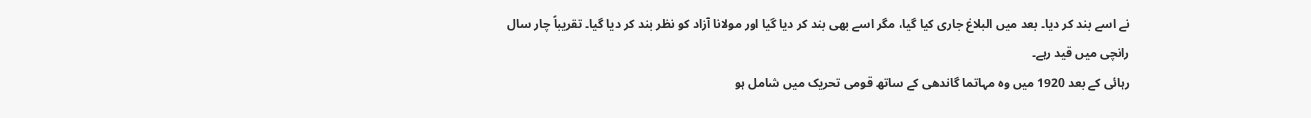نے اسے بند کر دیا۔ بعد میں البلاغ جاری کیا گیا، مگر اسے بھی بند کر دیا گیا اور مولانا آزاد کو نظر بند کر دیا گیا۔ تقریباً چار سال رانچی میں قید رہے۔
رہائی کے بعد 1920 میں وہ مہاتما گاندھی کے ساتھ قومی تحریک میں شامل ہو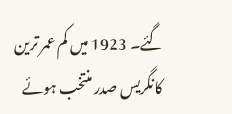گئے۔ 1923 میں کم عمر ترین کانگریس صدر منتخب ہوئے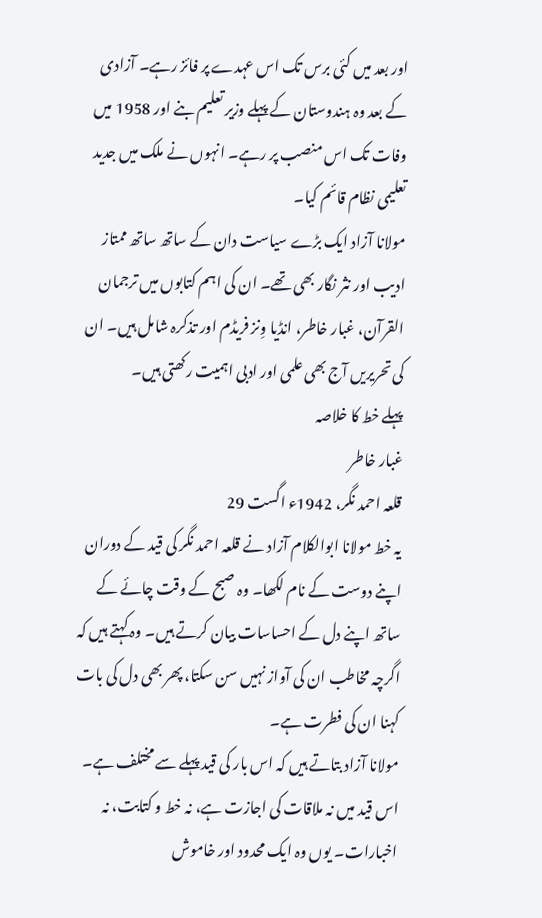اور بعد میں کئی برس تک اس عہدے پر فائز رہے۔ آزادی کے بعد وہ ہندوستان کے پہلے وزیر تعلیم بنے اور 1958 میں وفات تک اس منصب پر رہے۔ انہوں نے ملک میں جدید تعلیمی نظام قائم کیا۔
مولانا آزاد ایک بڑے سیاست دان کے ساتھ ساتھ ممتاز ادیب اور نثر نگار بھی تھے۔ ان کی اہم کتابوں میں ترجمان القرآن، غبار خاطر، انڈیا وِنز فریڈم اور تذکرہ شامل ہیں۔ ان کی تحریریں آج بھی علمی اور ادبی اہمیت رکھتی ہیں۔
پہلے خط کا خلاصہ
غبار خاطر
قلعہ احمد نگر، 1942ء اگست 29
یہ خط مولانا ابوالکلام آزاد نے قلعہ احمد نگر کی قید کے دوران اپنے دوست کے نام لکھا۔ وہ صبح کے وقت چائے کے ساتھ اپنے دل کے احساسات بیان کرتے ہیں۔ وہ کہتے ہیں کہ اگرچہ مخاطب ان کی آواز نہیں سن سکتا، پھر بھی دل کی بات کہنا ان کی فطرت ہے۔
مولانا آزاد بتاتے ہیں کہ اس بار کی قید پہلے سے مختلف ہے۔ اس قید میں نہ ملاقات کی اجازت ہے، نہ خط و کتابت، نہ اخبارات۔ یوں وہ ایک محدود اور خاموش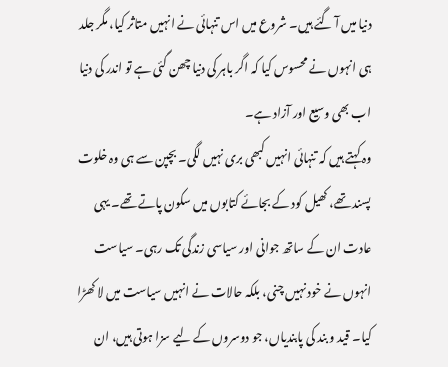دنیا میں آ گئے ہیں۔ شروع میں اس تنہائی نے انہیں متاثر کیا، مگر جلد ہی انہوں نے محسوس کیا کہ اگر باہر کی دنیا چھن گئی ہے تو اندر کی دنیا اب بھی وسیع اور آزاد ہے۔
وہ کہتے ہیں کہ تنہائی انہیں کبھی بری نہیں لگی۔ بچپن سے ہی وہ خلوت پسند تھے، کھیل کود کے بجائے کتابوں میں سکون پاتے تھے۔ یہی عادت ان کے ساتھ جوانی اور سیاسی زندگی تک رہی۔ سیاست انہوں نے خود نہیں چنی، بلکہ حالات نے انہیں سیاست میں لا کھڑا کیا۔ قید و بند کی پابندیاں، جو دوسروں کے لیے سزا ہوتی ہیں، ان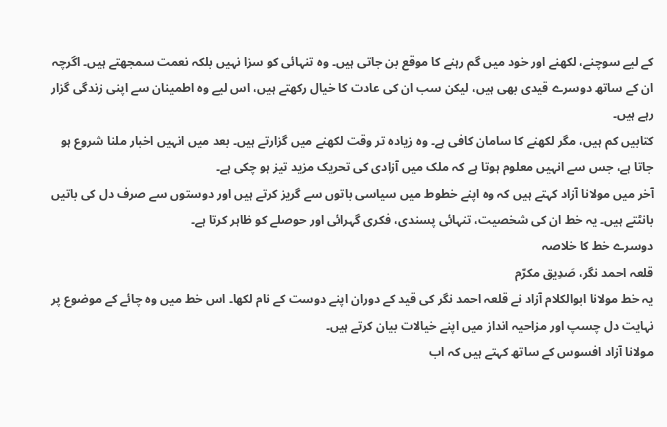کے لیے سوچنے، لکھنے اور خود میں گم رہنے کا موقع بن جاتی ہیں۔ وہ تنہائی کو سزا نہیں بلکہ نعمت سمجھتے ہیں۔ اگرچہ ان کے ساتھ دوسرے قیدی بھی ہیں، لیکن سب ان کی عادت کا خیال رکھتے ہیں، اس لیے وہ اطمینان سے اپنی زندگی گزار رہے ہیں۔
کتابیں کم ہیں، مگر لکھنے کا سامان کافی ہے۔ وہ زیادہ تر وقت لکھنے میں گزارتے ہیں۔ بعد میں انہیں اخبار ملنا شروع ہو جاتا ہے، جس سے انہیں معلوم ہوتا ہے کہ ملک میں آزادی کی تحریک مزید تیز ہو چکی ہے۔
آخر میں مولانا آزاد کہتے ہیں کہ وہ اپنے خطوط میں سیاسی باتوں سے گریز کرتے ہیں اور دوستوں سے صرف دل کی باتیں بانٹتے ہیں۔ یہ خط ان کی شخصیت، تنہائی پسندی، فکری گہرائی اور حوصلے کو ظاہر کرتا ہے۔
دوسرے خط کا خلاصہ
قلعہ احمد نگر، صَدِیق مکرّم
یہ خط مولانا ابوالکلام آزاد نے قلعہ احمد نگر کی قید کے دوران اپنے دوست کے نام لکھا۔ اس خط میں وہ چائے کے موضوع پر نہایت دل چسپ اور مزاحیہ انداز میں اپنے خیالات بیان کرتے ہیں۔
مولانا آزاد افسوس کے ساتھ کہتے ہیں کہ اب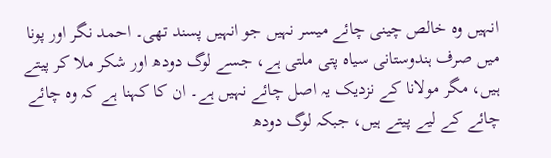انہیں وہ خالص چینی چائے میسر نہیں جو انہیں پسند تھی۔ احمد نگر اور پونا میں صرف ہندوستانی سیاہ پتی ملتی ہے، جسے لوگ دودھ اور شکر ملا کر پیتے ہیں، مگر مولانا کے نزدیک یہ اصل چائے نہیں ہے۔ ان کا کہنا ہے کہ وہ چائے چائے کے لیے پیتے ہیں، جبکہ لوگ دودھ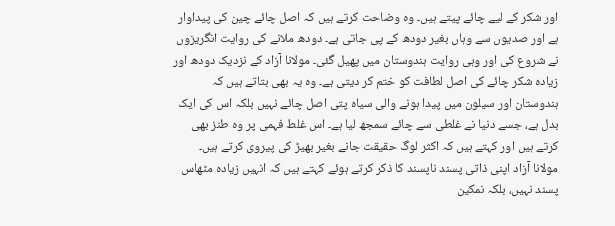اور شکر کے لیے چائے پیتے ہیں۔ وہ وضاحت کرتے ہیں کہ اصل چائے چین کی پیداوار ہے اور صدیوں سے وہاں بغیر دودھ کے پی جاتی ہے۔ دودھ ملانے کی روایت انگریزوں نے شروع کی اور وہی روایت ہندوستان میں پھیل گئی۔ مولانا آزاد کے نزدیک دودھ اور زیادہ شکر چائے کی اصل لطافت کو ختم کر دیتی ہے۔ وہ یہ بھی بتاتے ہیں کہ ہندوستان اور سیلون میں پیدا ہونے والی سیاہ پتی اصل چائے نہیں بلکہ اس کی ایک بدل ہے، جسے دنیا نے غلطی سے چائے سمجھ لیا ہے۔ اس غلط فہمی پر وہ طنز بھی کرتے ہیں اور کہتے ہیں کہ اکثر لوگ حقیقت جانے بغیر بھیڑ کی پیروی کرتے ہیں۔
مولانا آزاد اپنی ذاتی پسند ناپسند کا ذکر کرتے ہوئے کہتے ہیں کہ انہیں زیادہ مٹھاس پسند نہیں، بلکہ نمکین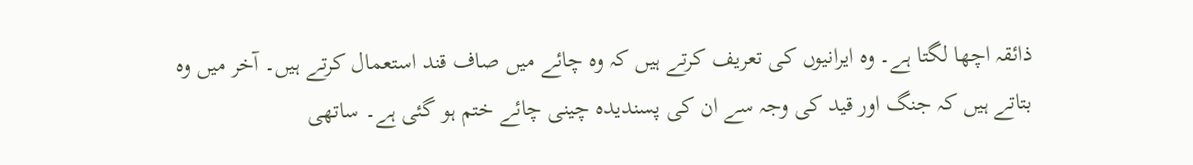ذائقہ اچھا لگتا ہے۔ وہ ایرانیوں کی تعریف کرتے ہیں کہ وہ چائے میں صاف قند استعمال کرتے ہیں۔ آخر میں وہ بتاتے ہیں کہ جنگ اور قید کی وجہ سے ان کی پسندیدہ چینی چائے ختم ہو گئی ہے۔ ساتھی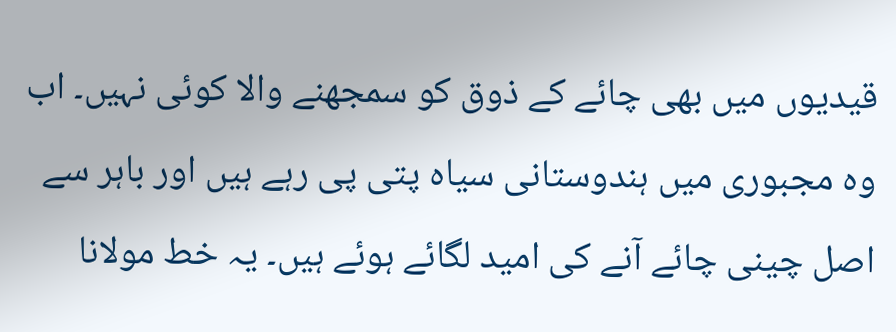قیدیوں میں بھی چائے کے ذوق کو سمجھنے والا کوئی نہیں۔ اب وہ مجبوری میں ہندوستانی سیاہ پتی پی رہے ہیں اور باہر سے اصل چینی چائے آنے کی امید لگائے ہوئے ہیں۔ یہ خط مولانا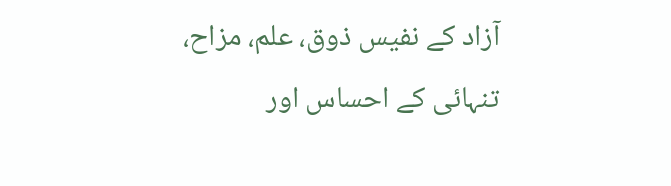آزاد کے نفیس ذوق، علم، مزاح، تنہائی کے احساس اور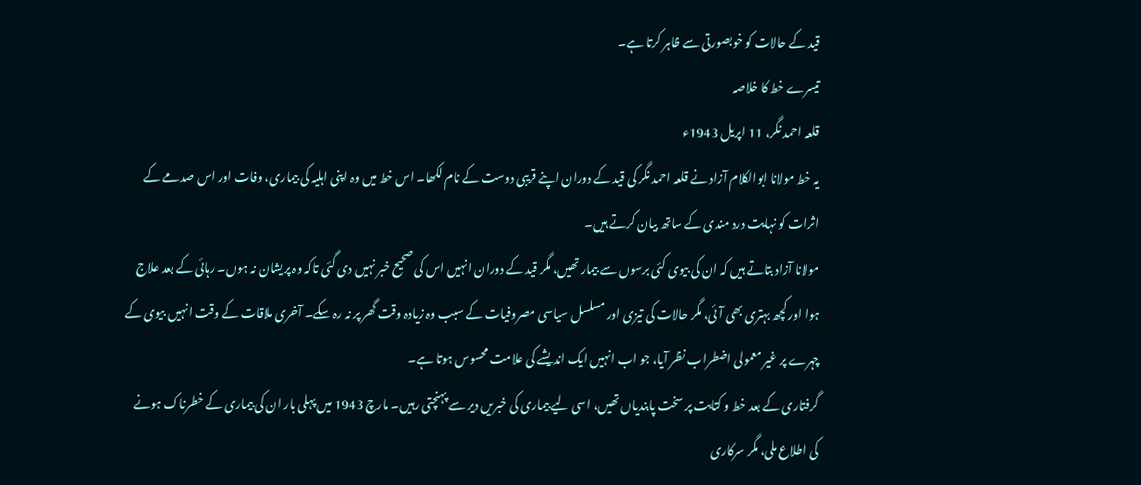قید کے حالات کو خوبصورتی سے ظاہر کرتا ہے۔
تیسرے خط کا خلاصہ
قلعہ احمد نگر، 11 اپریل 1943ء
یہ خط مولانا ابوالکلام آزاد نے قلعہ احمد نگر کی قید کے دوران اپنے قریبی دوست کے نام لکھا۔ اس خط میں وہ اپنی اہلیہ کی بیماری، وفات اور اس صدمے کے اثرات کو نہایت درد مندی کے ساتھ بیان کرتے ہیں۔
مولانا آزاد بتاتے ہیں کہ ان کی بیوی کئی برسوں سے بیمار تھیں، مگر قید کے دوران انہیں اس کی صحیح خبر نہیں دی گئی تاکہ وہ پریشان نہ ہوں۔ رہائی کے بعد علاج ہوا اور کچھ بہتری بھی آئی، مگر حالات کی تیزی اور مسلسل سیاسی مصروفیات کے سبب وہ زیادہ وقت گھر پر نہ رہ سکے۔ آخری ملاقات کے وقت انہیں بیوی کے چہرے پر غیر معمولی اضطراب نظر آیا، جو اب انہیں ایک اندیشے کی علامت محسوس ہوتا ہے۔
گرفتاری کے بعد خط و کتابت پر سخت پابندیاں تھیں، اسی لیے بیماری کی خبریں دیر سے پہنچتی رہیں۔ مارچ 1943 میں پہلی بار ان کی بیماری کے خطرناک ہونے کی اطلاع ملی، مگر سرکاری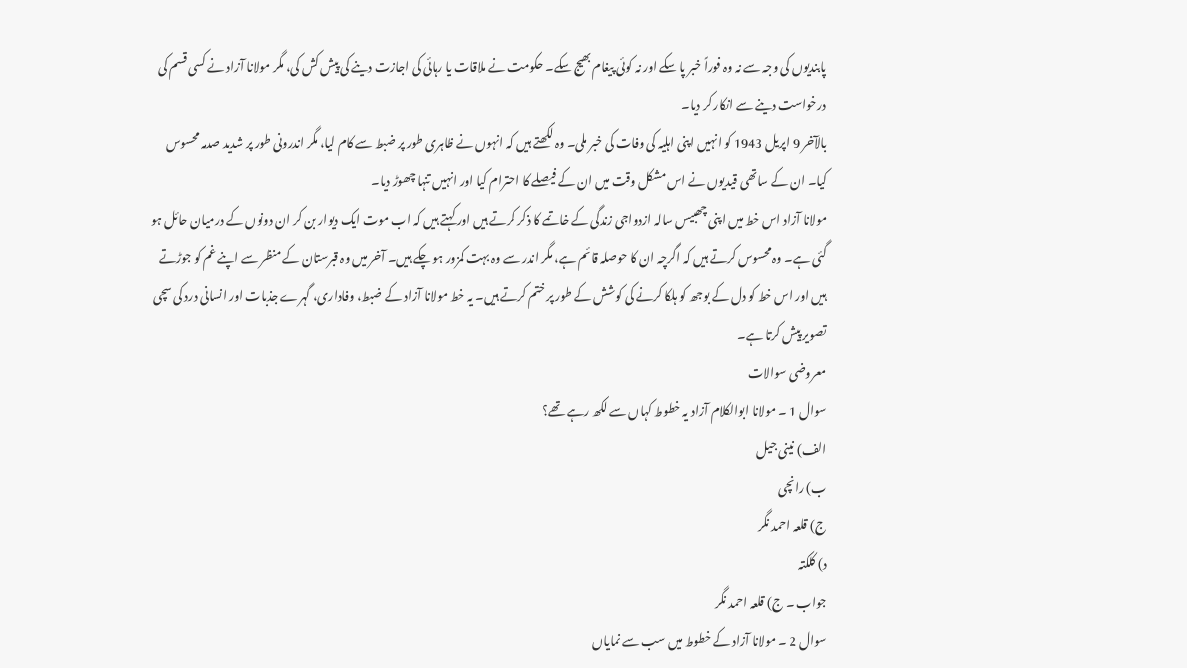پابندیوں کی وجہ سے نہ وہ فوراً خبر پا سکے اور نہ کوئی پیغام بھیج سکے۔ حکومت نے ملاقات یا رہائی کی اجازت دینے کی پیش کش کی، مگر مولانا آزاد نے کسی قسم کی درخواست دینے سے انکار کر دیا۔
بالآخر 9 اپریل 1943 کو انہیں اپنی اہلیہ کی وفات کی خبر ملی۔ وہ لکھتے ہیں کہ انہوں نے ظاہری طور پر ضبط سے کام لیا، مگر اندرونی طور پر شدید صدمہ محسوس کیا۔ ان کے ساتھی قیدیوں نے اس مشکل وقت میں ان کے فیصلے کا احترام کیا اور انہیں تنہا چھوڑ دیا۔
مولانا آزاد اس خط میں اپنی چھبیس سالہ ازدواجی زندگی کے خاتمے کا ذکر کرتے ہیں اور کہتے ہیں کہ اب موت ایک دیوار بن کر ان دونوں کے درمیان حائل ہو گئی ہے۔ وہ محسوس کرتے ہیں کہ اگرچہ ان کا حوصلہ قائم ہے، مگر اندر سے وہ بہت کمزور ہو چکے ہیں۔ آخر میں وہ قبرستان کے منظر سے اپنے غم کو جوڑتے ہیں اور اس خط کو دل کے بوجھ کو ہلکا کرنے کی کوشش کے طور پر ختم کرتے ہیں۔ یہ خط مولانا آزاد کے ضبط، وفاداری، گہرے جذبات اور انسانی درد کی سچی تصویر پیش کرتا ہے۔
معروضی سوالات
سوال 1 ۔ مولانا ابوالکلام آزاد یہ خطوط کہاں سے لکھ رہے تھے؟
الف) نینی جیل
ب) رانچی
ج) قلعہ احمد نگر
د) کلکتہ
جواب ۔ ج) قلعہ احمد نگر
سوال 2 ۔ مولانا آزاد کے خطوط میں سب سے نمایاں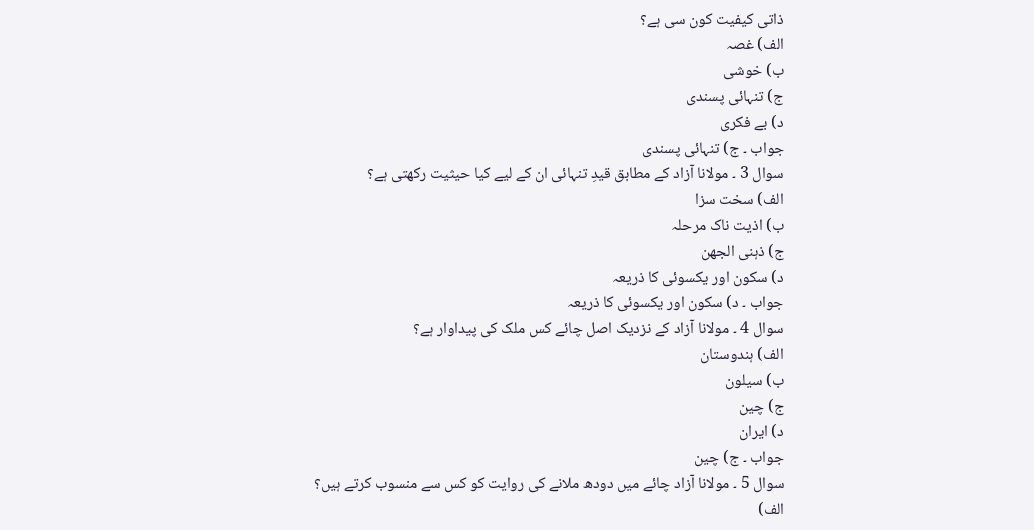ذاتی کیفیت کون سی ہے؟
الف) غصہ
ب) خوشی
ج) تنہائی پسندی
د) بے فکری
جواب ۔ ج) تنہائی پسندی
سوال 3 ۔ مولانا آزاد کے مطابق قیدِ تنہائی ان کے لیے کیا حیثیت رکھتی ہے؟
الف) سخت سزا
ب) اذیت ناک مرحلہ
ج) ذہنی الجھن
د) سکون اور یکسوئی کا ذریعہ
جواب ۔ د) سکون اور یکسوئی کا ذریعہ
سوال 4 ۔ مولانا آزاد کے نزدیک اصل چائے کس ملک کی پیداوار ہے؟
الف) ہندوستان
ب) سیلون
ج) چین
د) ایران
جواب ۔ ج) چین
سوال 5 ۔ مولانا آزاد چائے میں دودھ ملانے کی روایت کو کس سے منسوب کرتے ہیں؟
الف)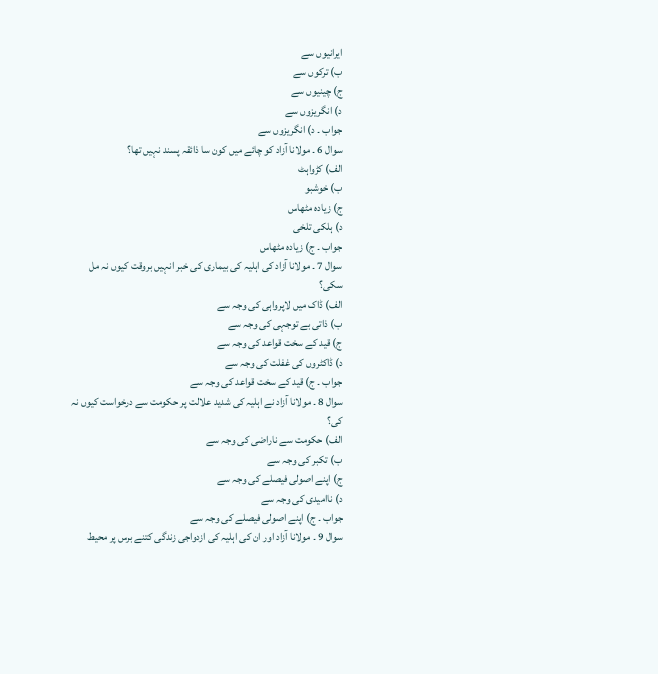ایرانیوں سے
ب) ترکوں سے
ج) چینیوں سے
د) انگریزوں سے
جواب ۔ د) انگریزوں سے
سوال 6 ۔ مولانا آزاد کو چائے میں کون سا ذائقہ پسند نہیں تھا؟
الف) کڑواہٹ
ب) خوشبو
ج) زیادہ مٹھاس
د) ہلکی تلخی
جواب ۔ ج) زیادہ مٹھاس
سوال 7 ۔ مولانا آزاد کی اہلیہ کی بیماری کی خبر انہیں بروقت کیوں نہ مل سکی؟
الف) ڈاک میں لاپرواہی کی وجہ سے
ب) ذاتی بے توجہی کی وجہ سے
ج) قید کے سخت قواعد کی وجہ سے
د) ڈاکٹروں کی غفلت کی وجہ سے
جواب ۔ ج) قید کے سخت قواعد کی وجہ سے
سوال 8 ۔ مولانا آزاد نے اہلیہ کی شدید علالت پر حکومت سے درخواست کیوں نہ کی؟
الف) حکومت سے ناراضی کی وجہ سے
ب) تکبر کی وجہ سے
ج) اپنے اصولی فیصلے کی وجہ سے
د) ناامیدی کی وجہ سے
جواب ۔ ج) اپنے اصولی فیصلے کی وجہ سے
سوال 9 ۔ مولانا آزاد اور ان کی اہلیہ کی ازدواجی زندگی کتنے برس پر محیط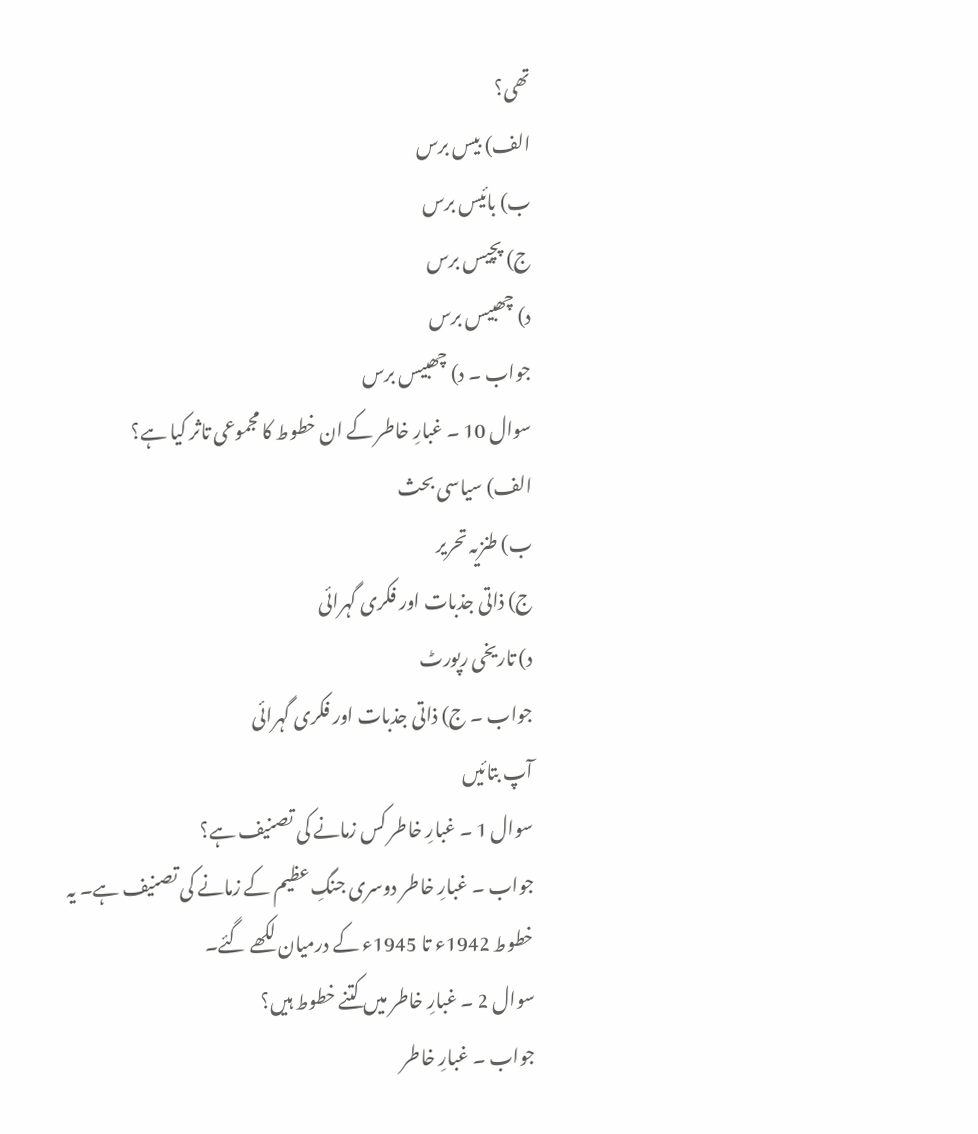تھی؟
الف) بیس برس
ب) بائیس برس
ج) پچیس برس
د) چھبیس برس
جواب ۔ د) چھبیس برس
سوال 10 ۔ غبارِ خاطر کے ان خطوط کا مجموعی تاثر کیا ہے؟
الف) سیاسی بحث
ب) طنزیہ تحریر
ج) ذاتی جذبات اور فکری گہرائی
د) تاریخی رپورٹ
جواب ۔ ج) ذاتی جذبات اور فکری گہرائی
آپ بتائیں
سوال 1 ۔ غبارِ خاطر کس زمانے کی تصنیف ہے؟
جواب ۔ غبارِ خاطر دوسری جنگِ عظیم کے زمانے کی تصنیف ہے۔ یہ خطوط 1942ء تا 1945ء کے درمیان لکھے گئے۔
سوال 2 ۔ غبارِ خاطر میں کتنے خطوط ہیں؟
جواب ۔ غبارِ خاطر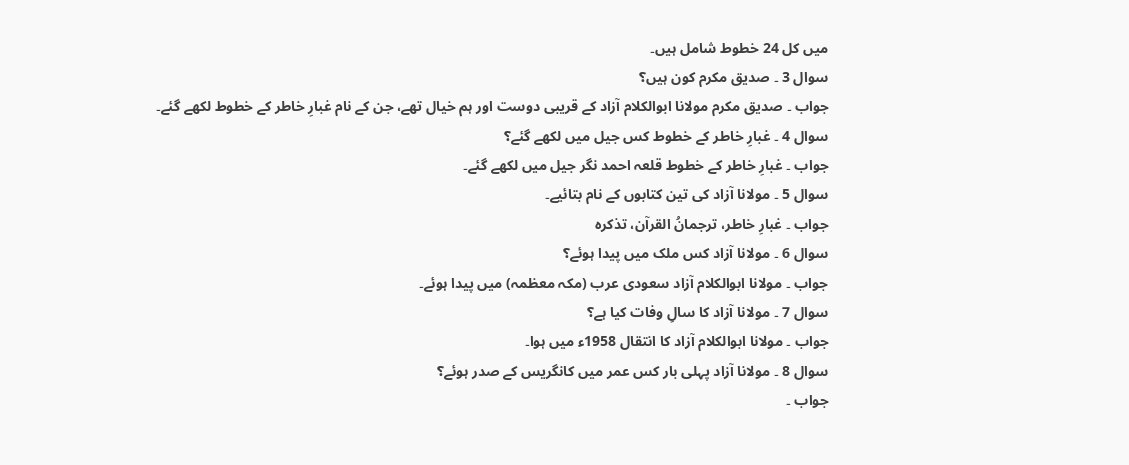میں کل 24 خطوط شامل ہیں۔
سوال 3 ۔ صدیق مکرم کون ہیں؟
جواب ۔ صدیق مکرم مولانا ابوالکلام آزاد کے قریبی دوست اور ہم خیال تھے، جن کے نام غبارِ خاطر کے خطوط لکھے گئے۔
سوال 4 ۔ غبارِ خاطر کے خطوط کس جیل میں لکھے گئے؟
جواب ۔ غبارِ خاطر کے خطوط قلعہ احمد نگر جیل میں لکھے گئے۔
سوال 5 ۔ مولانا آزاد کی تین کتابوں کے نام بتائیے۔
جواب ۔ غبارِ خاطر، ترجمانُ القرآن، تذکرہ
سوال 6 ۔ مولانا آزاد کس ملک میں پیدا ہوئے؟
جواب ۔ مولانا ابوالکلام آزاد سعودی عرب (مکہ معظمہ) میں پیدا ہوئے۔
سوال 7 ۔ مولانا آزاد کا سالِ وفات کیا ہے؟
جواب ۔ مولانا ابوالکلام آزاد کا انتقال 1958ء میں ہوا۔
سوال 8 ۔ مولانا آزاد پہلی بار کس عمر میں کانگریس کے صدر ہوئے؟
جواب ۔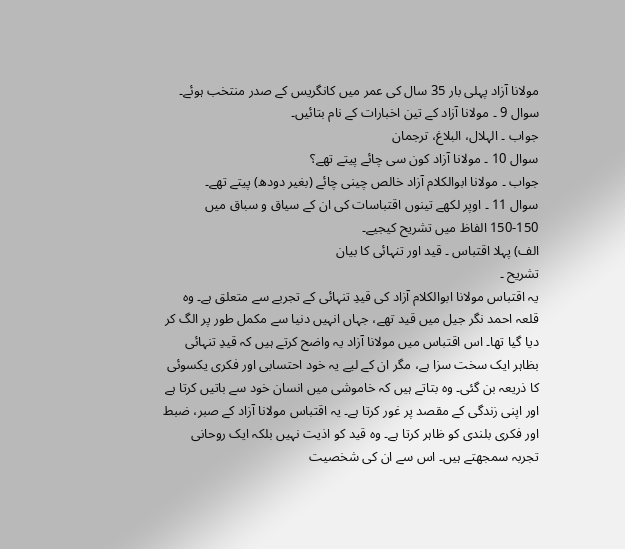مولانا آزاد پہلی بار 35 سال کی عمر میں کانگریس کے صدر منتخب ہوئے۔
سوال 9 ۔ مولانا آزاد کے تین اخبارات کے نام بتائیں۔
جواب ۔ الہلال، البلاغ، ترجمان
سوال 10 ۔ مولانا آزاد کون سی چائے پیتے تھے؟
جواب ۔ مولانا ابوالکلام آزاد خالص چینی چائے (بغیر دودھ) پیتے تھے۔
سوال 11 ۔ اوپر لکھے تینوں اقتباسات کی ان کے سیاق و سباق میں 150-150 الفاظ میں تشریح کیجیے۔
الف) پہلا اقتباس ۔ قید اور تنہائی کا بیان
تشریح ۔
یہ اقتباس مولانا ابوالکلام آزاد کی قیدِ تنہائی کے تجربے سے متعلق ہے۔ وہ قلعہ احمد نگر جیل میں قید تھے، جہاں انہیں دنیا سے مکمل طور پر الگ کر دیا گیا تھا۔ اس اقتباس میں مولانا آزاد یہ واضح کرتے ہیں کہ قیدِ تنہائی بظاہر ایک سخت سزا ہے، مگر ان کے لیے یہ خود احتسابی اور فکری یکسوئی کا ذریعہ بن گئی۔ وہ بتاتے ہیں کہ خاموشی میں انسان خود سے باتیں کرتا ہے اور اپنی زندگی کے مقصد پر غور کرتا ہے۔ یہ اقتباس مولانا آزاد کے صبر، ضبط اور فکری بلندی کو ظاہر کرتا ہے۔ وہ قید کو اذیت نہیں بلکہ ایک روحانی تجربہ سمجھتے ہیں۔ اس سے ان کی شخصیت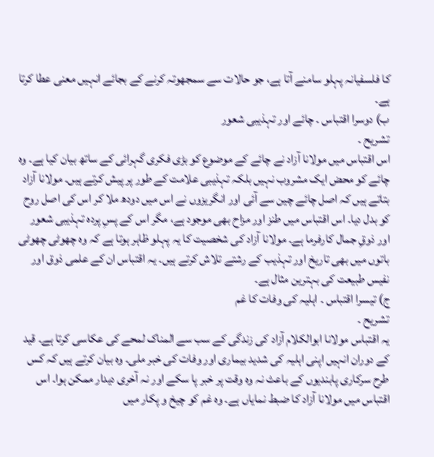کا فلسفیانہ پہلو سامنے آتا ہے، جو حالات سے سمجھوتہ کرنے کے بجائے انہیں معنی عطا کرتا ہے۔
ب) دوسرا اقتباس ۔ چائے اور تہذیبی شعور
تشریح ۔
اس اقتباس میں مولانا آزاد نے چائے کے موضوع کو بڑی فکری گہرائی کے ساتھ بیان کیا ہے۔ وہ چائے کو محض ایک مشروب نہیں بلکہ تہذیبی علامت کے طور پر پیش کرتے ہیں۔ مولانا آزاد بتاتے ہیں کہ اصل چائے چین سے آئی اور انگریزوں نے اس میں دودھ ملا کر اس کی اصل روح کو بدل دیا۔ اس اقتباس میں طنز اور مزاح بھی موجود ہے، مگر اس کے پسِ پردہ تہذیبی شعور اور ذوقِ جمال کارفرما ہے۔ مولانا آزاد کی شخصیت کا یہ پہلو ظاہر ہوتا ہے کہ وہ چھوٹی چھوٹی باتوں میں بھی تاریخ اور تہذیب کے رشتے تلاش کرتے ہیں۔ یہ اقتباس ان کے علمی ذوق اور نفیس طبیعت کی بہترین مثال ہے۔
ج) تیسرا اقتباس ۔ اہلیہ کی وفات کا غم
تشریح ۔
یہ اقتباس مولانا ابوالکلام آزاد کی زندگی کے سب سے المناک لمحے کی عکاسی کرتا ہے۔ قید کے دوران انہیں اپنی اہلیہ کی شدید بیماری اور وفات کی خبر ملی۔ وہ بیان کرتے ہیں کہ کس طرح سرکاری پابندیوں کے باعث نہ وہ وقت پر خبر پا سکے اور نہ آخری دیدار ممکن ہوا۔ اس اقتباس میں مولانا آزاد کا ضبط نمایاں ہے۔ وہ غم کو چیخ و پکار میں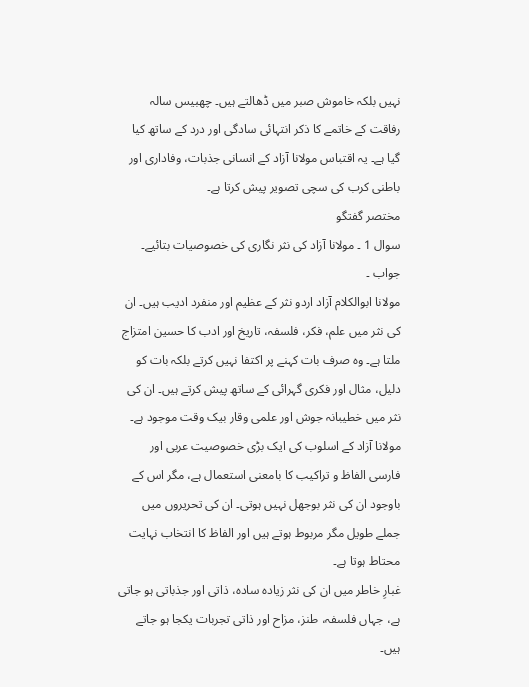نہیں بلکہ خاموش صبر میں ڈھالتے ہیں۔ چھبیس سالہ رفاقت کے خاتمے کا ذکر انتہائی سادگی اور درد کے ساتھ کیا گیا ہے۔ یہ اقتباس مولانا آزاد کے انسانی جذبات، وفاداری اور باطنی کرب کی سچی تصویر پیش کرتا ہے۔
مختصر گفتگو
سوال 1 ۔ مولانا آزاد کی نثر نگاری کی خصوصیات بتائیے۔
جواب ۔
مولانا ابوالکلام آزاد اردو نثر کے عظیم اور منفرد ادیب ہیں۔ ان کی نثر میں علم، فکر، فلسفہ، تاریخ اور ادب کا حسین امتزاج ملتا ہے۔ وہ صرف بات کہنے پر اکتفا نہیں کرتے بلکہ بات کو دلیل، مثال اور فکری گہرائی کے ساتھ پیش کرتے ہیں۔ ان کی نثر میں خطیبانہ جوش اور علمی وقار بیک وقت موجود ہے۔
مولانا آزاد کے اسلوب کی ایک بڑی خصوصیت عربی اور فارسی الفاظ و تراکیب کا بامعنی استعمال ہے، مگر اس کے باوجود ان کی نثر بوجھل نہیں ہوتی۔ ان کی تحریروں میں جملے طویل مگر مربوط ہوتے ہیں اور الفاظ کا انتخاب نہایت محتاط ہوتا ہے۔
غبارِ خاطر میں ان کی نثر زیادہ سادہ، ذاتی اور جذباتی ہو جاتی ہے، جہاں فلسفہ، طنز، مزاح اور ذاتی تجربات یکجا ہو جاتے ہیں۔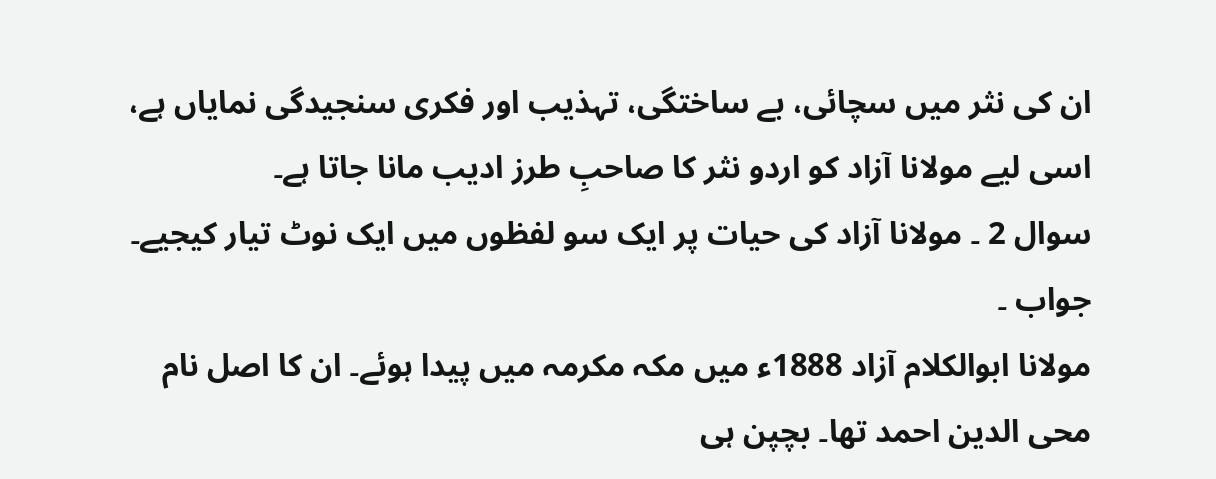ان کی نثر میں سچائی، بے ساختگی، تہذیب اور فکری سنجیدگی نمایاں ہے، اسی لیے مولانا آزاد کو اردو نثر کا صاحبِ طرز ادیب مانا جاتا ہے۔
سوال 2 ۔ مولانا آزاد کی حیات پر ایک سو لفظوں میں ایک نوٹ تیار کیجیے۔
جواب ۔
مولانا ابوالکلام آزاد 1888ء میں مکہ مکرمہ میں پیدا ہوئے۔ ان کا اصل نام محی الدین احمد تھا۔ بچپن ہی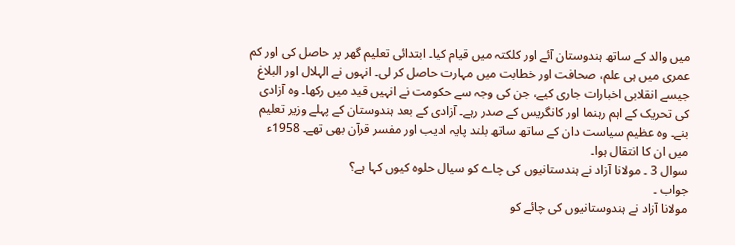میں والد کے ساتھ ہندوستان آئے اور کلکتہ میں قیام کیا۔ ابتدائی تعلیم گھر پر حاصل کی اور کم عمری میں ہی علم، صحافت اور خطابت میں مہارت حاصل کر لی۔ انہوں نے الہلال اور البلاغ جیسے انقلابی اخبارات جاری کیے، جن کی وجہ سے حکومت نے انہیں قید میں رکھا۔ وہ آزادی کی تحریک کے اہم رہنما اور کانگریس کے صدر رہے۔ آزادی کے بعد ہندوستان کے پہلے وزیر تعلیم بنے۔ وہ عظیم سیاست دان کے ساتھ ساتھ بلند پایہ ادیب اور مفسر قرآن بھی تھے۔ 1958ء میں ان کا انتقال ہوا۔
سوال 3 ۔ مولانا آزاد نے ہندستانیوں کی چاے کو سیال حلوہ کیوں کہا ہے؟
جواب ۔
مولانا آزاد نے ہندوستانیوں کی چائے کو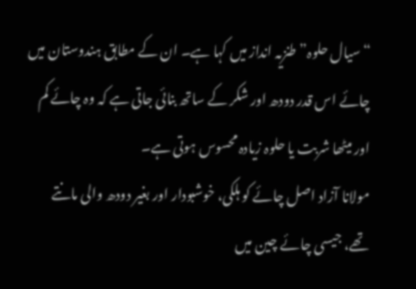“سیال حلوہ” طنزیہ انداز میں کہا ہے۔ ان کے مطابق ہندوستان میں چائے اس قدر دودھ اور شکر کے ساتھ بنائی جاتی ہے کہ وہ چائے کم اور میٹھا شربت یا حلوہ زیادہ محسوس ہوتی ہے۔
مولانا آزاد اصل چائے کو ہلکی، خوشبودار اور بغیر دودھ والی مانتے تھے، جیسی چائے چین میں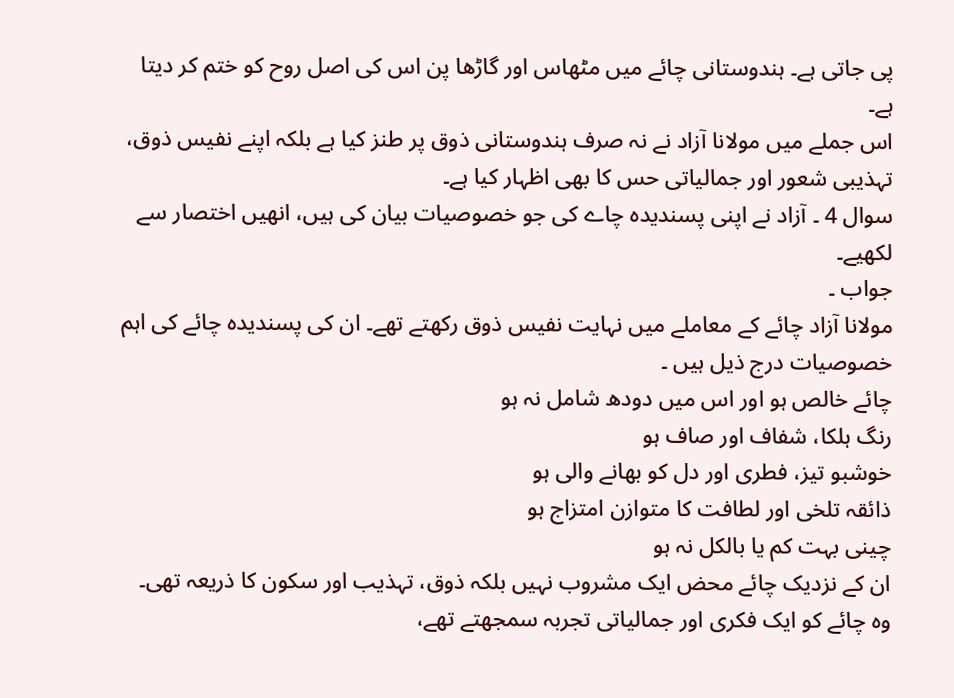پی جاتی ہے۔ ہندوستانی چائے میں مٹھاس اور گاڑھا پن اس کی اصل روح کو ختم کر دیتا ہے۔
اس جملے میں مولانا آزاد نے نہ صرف ہندوستانی ذوق پر طنز کیا ہے بلکہ اپنے نفیس ذوق، تہذیبی شعور اور جمالیاتی حس کا بھی اظہار کیا ہے۔
سوال 4 ۔ آزاد نے اپنی پسندیدہ چاے کی جو خصوصیات بیان کی ہیں، انھیں اختصار سے لکھیے۔
جواب ۔
مولانا آزاد چائے کے معاملے میں نہایت نفیس ذوق رکھتے تھے۔ ان کی پسندیدہ چائے کی اہم خصوصیات درج ذیل ہیں ۔
چائے خالص ہو اور اس میں دودھ شامل نہ ہو
رنگ ہلکا، شفاف اور صاف ہو
خوشبو تیز، فطری اور دل کو بھانے والی ہو
ذائقہ تلخی اور لطافت کا متوازن امتزاج ہو
چینی بہت کم یا بالکل نہ ہو
ان کے نزدیک چائے محض ایک مشروب نہیں بلکہ ذوق، تہذیب اور سکون کا ذریعہ تھی۔ وہ چائے کو ایک فکری اور جمالیاتی تجربہ سمجھتے تھے،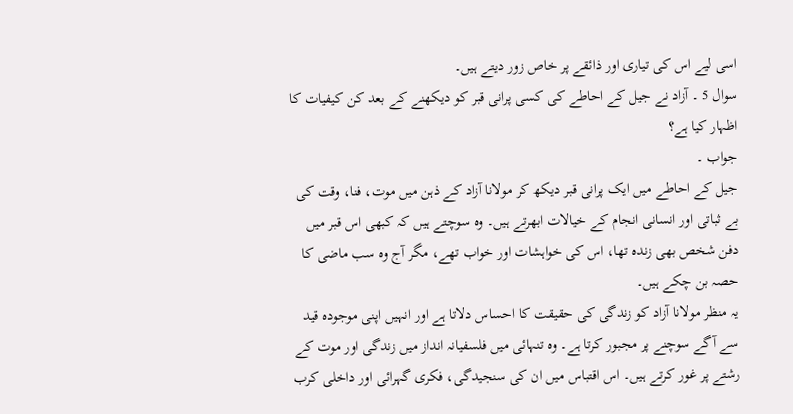اسی لیے اس کی تیاری اور ذائقے پر خاص زور دیتے ہیں۔
سوال 5 ۔ آزاد نے جیل کے احاطے کی کسی پرانی قبر کو دیکھنے کے بعد کن کیفیات کا اظہار کیا ہے؟
جواب ۔
جیل کے احاطے میں ایک پرانی قبر دیکھ کر مولانا آزاد کے ذہن میں موت، فنا، وقت کی بے ثباتی اور انسانی انجام کے خیالات ابھرتے ہیں۔ وہ سوچتے ہیں کہ کبھی اس قبر میں دفن شخص بھی زندہ تھا، اس کی خواہشات اور خواب تھے، مگر آج وہ سب ماضی کا حصہ بن چکے ہیں۔
یہ منظر مولانا آزاد کو زندگی کی حقیقت کا احساس دلاتا ہے اور انہیں اپنی موجودہ قید سے آگے سوچنے پر مجبور کرتا ہے۔ وہ تنہائی میں فلسفیانہ انداز میں زندگی اور موت کے رشتے پر غور کرتے ہیں۔ اس اقتباس میں ان کی سنجیدگی، فکری گہرائی اور داخلی کرب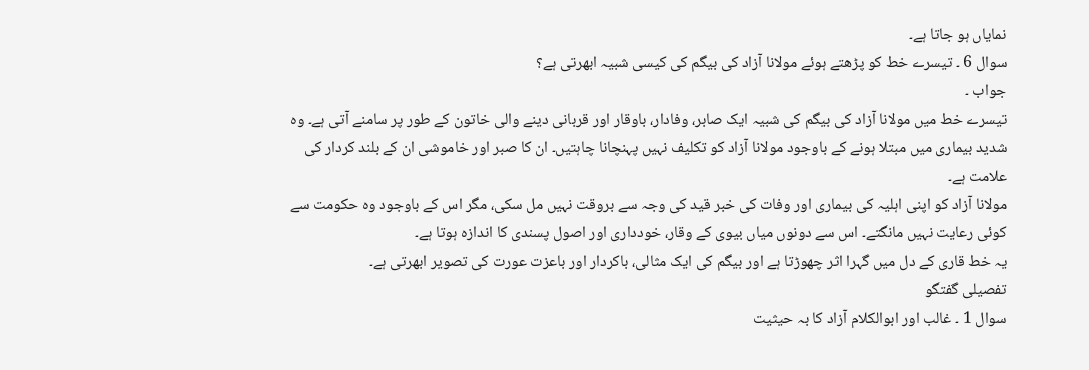نمایاں ہو جاتا ہے۔
سوال 6 ۔ تیسرے خط کو پڑھتے ہوئے مولانا آزاد کی بیگم کی کیسی شبیہ ابھرتی ہے؟
جواب ۔
تیسرے خط میں مولانا آزاد کی بیگم کی شبیہ ایک صابر، وفادار، باوقار اور قربانی دینے والی خاتون کے طور پر سامنے آتی ہے۔ وہ شدید بیماری میں مبتلا ہونے کے باوجود مولانا آزاد کو تکلیف نہیں پہنچانا چاہتیں۔ ان کا صبر اور خاموشی ان کے بلند کردار کی علامت ہے۔
مولانا آزاد کو اپنی اہلیہ کی بیماری اور وفات کی خبر قید کی وجہ سے بروقت نہیں مل سکی، مگر اس کے باوجود وہ حکومت سے کوئی رعایت نہیں مانگتے۔ اس سے دونوں میاں بیوی کے وقار، خودداری اور اصول پسندی کا اندازہ ہوتا ہے۔
یہ خط قاری کے دل میں گہرا اثر چھوڑتا ہے اور بیگم کی ایک مثالی، باکردار اور باعزت عورت کی تصویر ابھرتی ہے۔
تفصیلی گفتگو
سوال 1 ۔ غالب اور ابوالکلام آزاد کا بہ حیثیت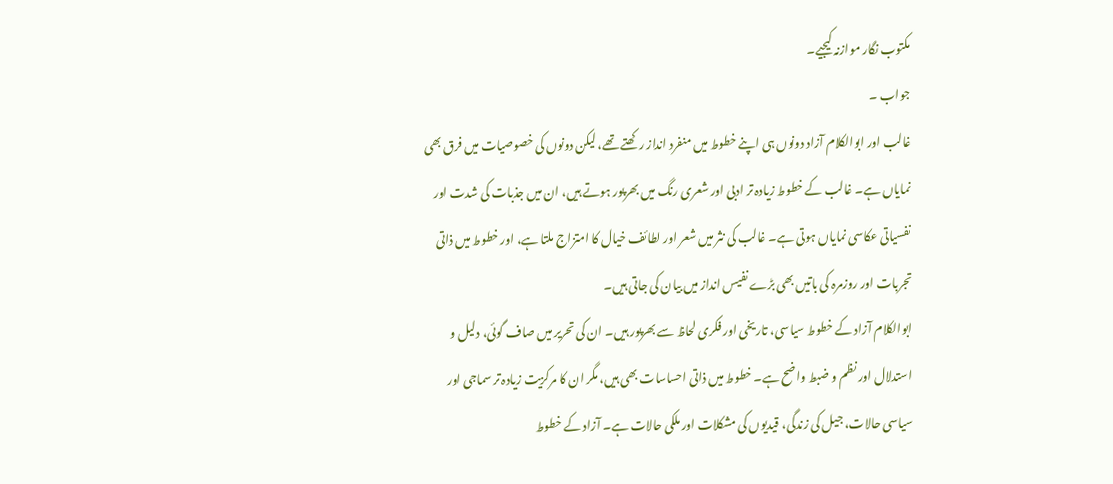مکتوب نگار موازنہ کیجیے۔
جواب ۔
غالب اور ابوالکلام آزاد دونوں ہی اپنے خطوط میں منفرد انداز رکھتے تھے، لیکن دونوں کی خصوصیات میں فرق بھی نمایاں ہے۔ غالب کے خطوط زیادہ تر ادبی اور شعری رنگ میں بھرپور ہوتے ہیں، ان میں جذبات کی شدت اور نفسیاتی عکاسی نمایاں ہوتی ہے۔ غالب کی نثر میں شعر اور لطائف خیال کا امتزاج ملتا ہے، اور خطوط میں ذاتی تجربات اور روزمرہ کی باتیں بھی بڑے نفیس انداز میں بیان کی جاتی ہیں۔
ابوالکلام آزاد کے خطوط سیاسی، تاریخی اور فکری لحاظ سے بھرپور ہیں۔ ان کی تحریر میں صاف گوئی، دلیل و استدلال اور نظم و ضبط واضح ہے۔ خطوط میں ذاتی احساسات بھی ہیں، مگر ان کا مرکزیت زیادہ تر سماجی اور سیاسی حالات، جیل کی زندگی، قیدیوں کی مشکلات اور ملکی حالات ہے۔ آزاد کے خطوط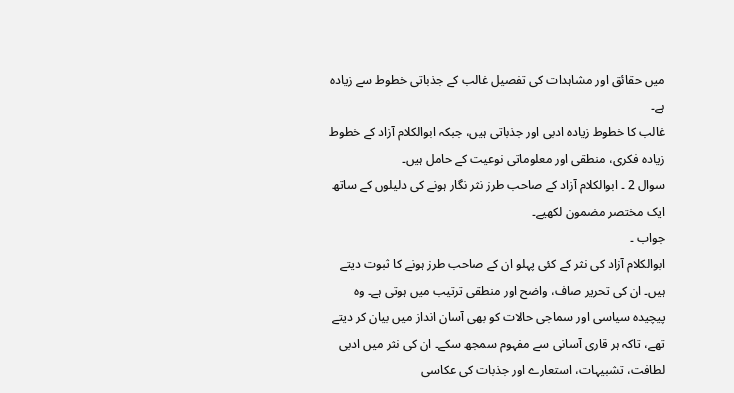میں حقائق اور مشاہدات کی تفصیل غالب کے جذباتی خطوط سے زیادہ ہے۔
غالب کا خطوط زیادہ ادبی اور جذباتی ہیں، جبکہ ابوالکلام آزاد کے خطوط زیادہ فکری، منطقی اور معلوماتی نوعیت کے حامل ہیں۔
سوال 2 ۔ ابوالکلام آزاد کے صاحب طرز نثر نگار ہونے کی دلیلوں کے ساتھ ایک مختصر مضمون لکھیے۔
جواب ۔
ابوالکلام آزاد کی نثر کے کئی پہلو ان کے صاحب طرز ہونے کا ثبوت دیتے ہیں۔ ان کی تحریر صاف، واضح اور منطقی ترتیب میں ہوتی ہے۔ وہ پیچیدہ سیاسی اور سماجی حالات کو بھی آسان انداز میں بیان کر دیتے تھے، تاکہ ہر قاری آسانی سے مفہوم سمجھ سکے۔ ان کی نثر میں ادبی لطافت، تشبیہات، استعارے اور جذبات کی عکاسی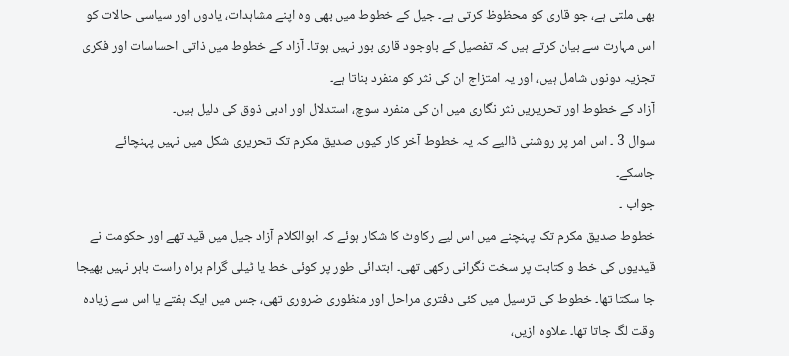بھی ملتی ہے، جو قاری کو محظوظ کرتی ہے۔ جیل کے خطوط میں بھی وہ اپنے مشاہدات، یادوں اور سیاسی حالات کو اس مہارت سے بیان کرتے ہیں کہ تفصیل کے باوجود قاری بور نہیں ہوتا۔ آزاد کے خطوط میں ذاتی احساسات اور فکری تجزیہ دونوں شامل ہیں، اور یہ امتزاج ان کی نثر کو منفرد بناتا ہے۔
آزاد کے خطوط اور تحریریں نثر نگاری میں ان کی منفرد سوچ، استدلال اور ادبی ذوق کی دلیل ہیں۔
سوال 3 ۔ اس امر پر روشنی ڈالیے کہ یہ خطوط آخر کار کیوں صدیق مکرم تک تحریری شکل میں نہیں پہنچائے جاسکے۔
جواب ۔
خطوط صدیق مکرم تک پہنچنے میں اس لیے رکاوٹ کا شکار ہوئے کہ ابوالکلام آزاد جیل میں قید تھے اور حکومت نے قیدیوں کی خط و کتابت پر سخت نگرانی رکھی تھی۔ ابتدائی طور پر کوئی خط یا ٹیلی گرام براہ راست باہر نہیں بھیجا جا سکتا تھا۔ خطوط کی ترسیل میں کئی دفتری مراحل اور منظوری ضروری تھی، جس میں ایک ہفتے یا اس سے زیادہ وقت لگ جاتا تھا۔ علاوہ ازیں،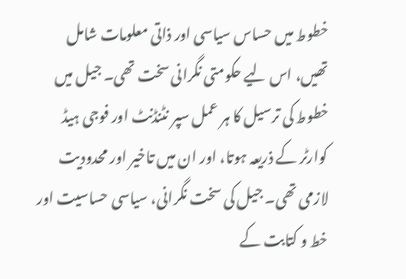خطوط میں حساس سیاسی اور ذاتی معلومات شامل تھیں، اس لیے حکومتی نگرانی سخت تھی۔ جیل میں خطوط کی ترسیل کا ہر عمل سپر نٹنڈنٹ اور فوجی ہیڈ کوارٹر کے ذریعہ ہوتا، اور ان میں تاخیر اور محدودیت لازمی تھی۔ جیل کی سخت نگرانی، سیاسی حساسیت اور خط و کتابت کے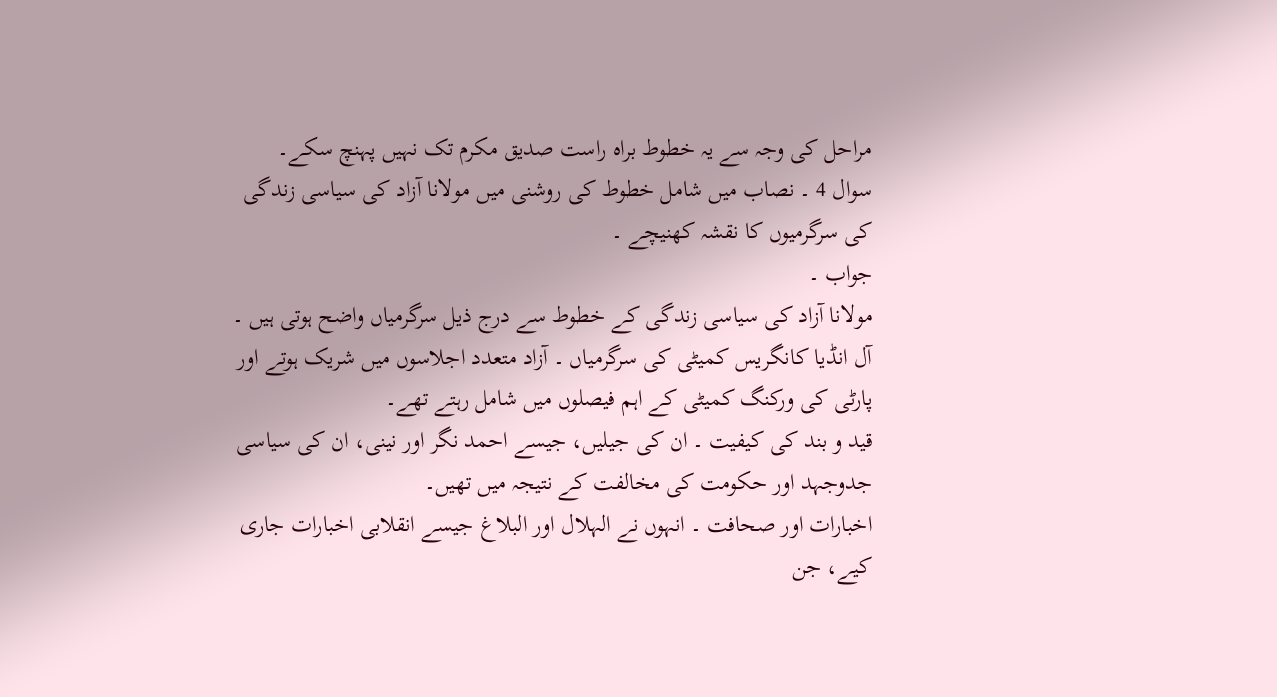مراحل کی وجہ سے یہ خطوط براہ راست صدیق مکرم تک نہیں پہنچ سکے۔
سوال 4 ۔ نصاب میں شامل خطوط کی روشنی میں مولانا آزاد کی سیاسی زندگی کی سرگرمیوں کا نقشہ کھنیچے ۔
جواب ۔
مولانا آزاد کی سیاسی زندگی کے خطوط سے درج ذیل سرگرمیاں واضح ہوتی ہیں ۔
آل انڈیا کانگریس کمیٹی کی سرگرمیاں ۔ آزاد متعدد اجلاسوں میں شریک ہوتے اور پارٹی کی ورکنگ کمیٹی کے اہم فیصلوں میں شامل رہتے تھے۔
قید و بند کی کیفیت ۔ ان کی جیلیں، جیسے احمد نگر اور نینی، ان کی سیاسی جدوجہد اور حکومت کی مخالفت کے نتیجہ میں تھیں۔
اخبارات اور صحافت ۔ انہوں نے الہلال اور البلاغ جیسے انقلابی اخبارات جاری کیے، جن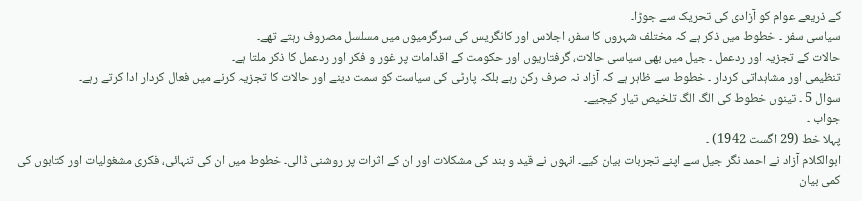کے ذریعے عوام کو آزادی کی تحریک سے جوڑا۔
سیاسی سفر ۔ خطوط میں ذکر ہے کہ مختلف شہروں کا سفر، اجلاس اور کانگریس کی سرگرمیوں میں مسلسل مصروف رہتے تھے۔
حالات کے تجزیہ اور ردعمل ۔ جیل میں بھی سیاسی حالات، گرفتاریوں اور حکومت کے اقدامات پر غور و فکر اور ردعمل کا ذکر ملتا ہے۔
تنظیمی اور مشاہداتی کردار ۔ خطوط سے ظاہر ہے کہ آزاد نہ صرف رکن رہے بلکہ پارٹی کی سیاست کو سمت دینے اور حالات کا تجزیہ کرنے میں فعال کردار ادا کرتے رہے۔
سوال 5 ۔ تینوں خطوط کی الگ الگ تلخیص تیار کیجیے۔
جواب ۔
پہلا خط (29 اگست 1942) ۔
ابوالکلام آزاد نے احمد نگر جیل سے اپنے تجربات بیان کیے۔ انہوں نے قید و بند کی مشکلات اور ان کے اثرات پر روشنی ڈالی۔ خطوط میں ان کی تنہائی، فکری مشغولیات اور کتابوں کی کمی بیان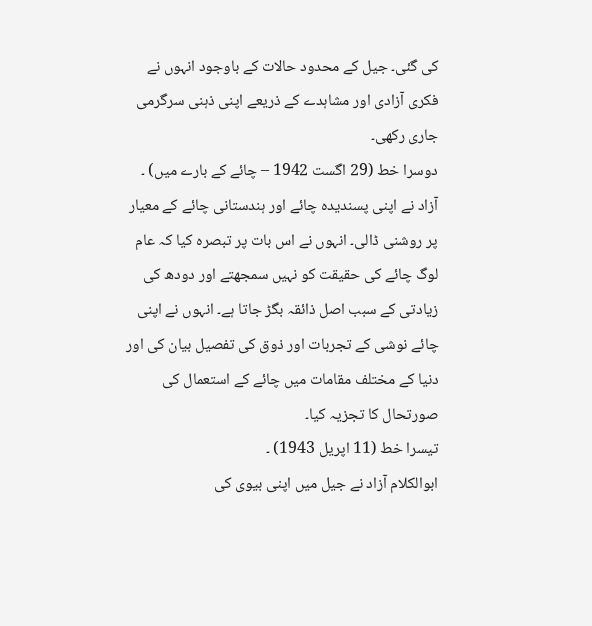کی گئی۔ جیل کے محدود حالات کے باوجود انہوں نے فکری آزادی اور مشاہدے کے ذریعے اپنی ذہنی سرگرمی جاری رکھی۔
دوسرا خط (29 اگست 1942 – چائے کے بارے میں) ۔
آزاد نے اپنی پسندیدہ چائے اور ہندستانی چائے کے معیار پر روشنی ڈالی۔ انہوں نے اس بات پر تبصرہ کیا کہ عام لوگ چائے کی حقیقت کو نہیں سمجھتے اور دودھ کی زیادتی کے سبب اصل ذائقہ بگڑ جاتا ہے۔ انہوں نے اپنی چائے نوشی کے تجربات اور ذوق کی تفصیل بیان کی اور دنیا کے مختلف مقامات میں چائے کے استعمال کی صورتحال کا تجزیہ کیا۔
تیسرا خط (11 اپریل 1943) ۔
ابوالکلام آزاد نے جیل میں اپنی بیوی کی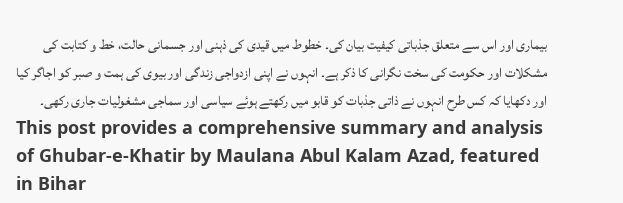بیماری اور اس سے متعلق جذباتی کیفیت بیان کی۔ خطوط میں قیدی کی ذہنی اور جسمانی حالت، خط و کتابت کی مشکلات اور حکومت کی سخت نگرانی کا ذکر ہے۔ انہوں نے اپنی ازدواجی زندگی اور بیوی کی ہمت و صبر کو اجاگر کیا اور دکھایا کہ کس طرح انہوں نے ذاتی جذبات کو قابو میں رکھتے ہوئے سیاسی اور سماجی مشغولیات جاری رکھی۔
This post provides a comprehensive summary and analysis of Ghubar-e-Khatir by Maulana Abul Kalam Azad, featured in Bihar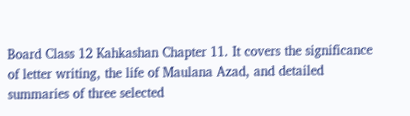Board Class 12 Kahkashan Chapter 11. It covers the significance of letter writing, the life of Maulana Azad, and detailed summaries of three selected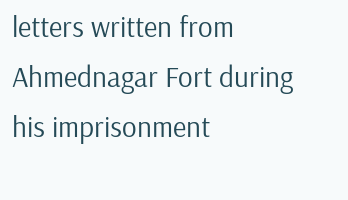letters written from Ahmednagar Fort during his imprisonment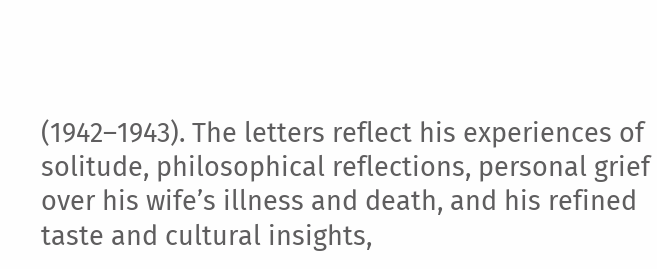(1942–1943). The letters reflect his experiences of solitude, philosophical reflections, personal grief over his wife’s illness and death, and his refined taste and cultural insights,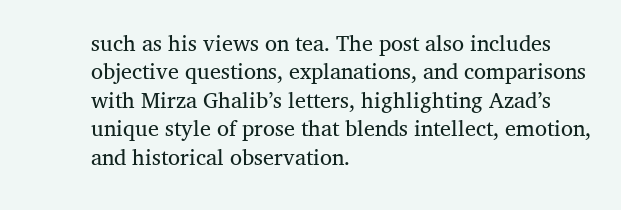such as his views on tea. The post also includes objective questions, explanations, and comparisons with Mirza Ghalib’s letters, highlighting Azad’s unique style of prose that blends intellect, emotion, and historical observation.